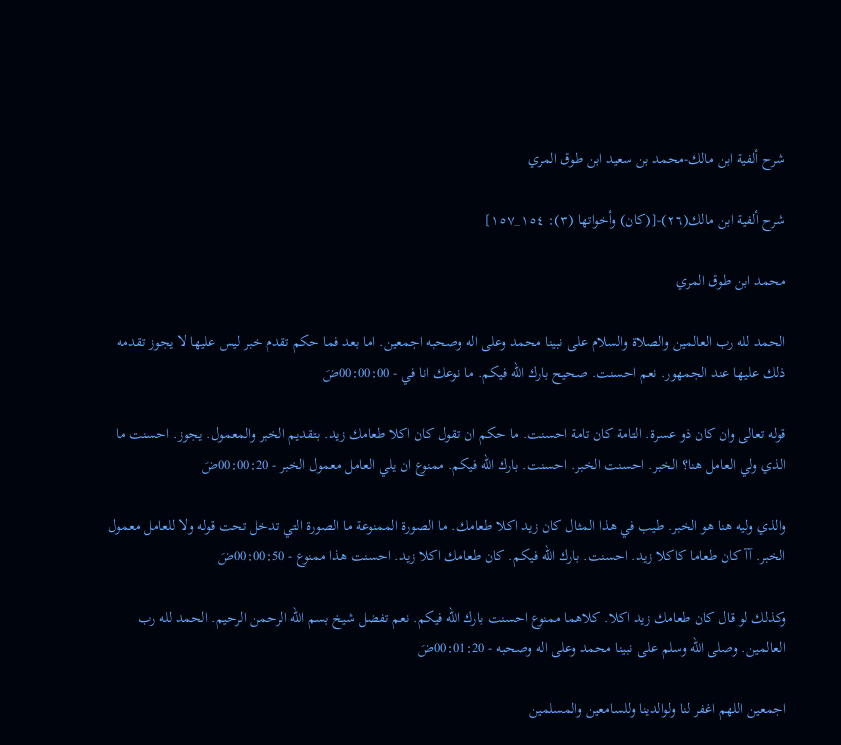شرح ألفية ابن مالك-محمد بن سعيد ابن طوق المري

شرح ألفية ابن مالك(٢٦)-[(كان) وأخواتها (٣): ١٥٤_١٥٧]

محمد ابن طوق المري

الحمد لله رب العالمين والصلاة والسلام على نبينا محمد وعلى اله وصحبه اجمعين. اما بعد فما حكم تقدم خبر ليس عليها لا يجوز تقدمه ذلك عليها عند الجمهور. نعم احسنت. صحيح بارك الله فيكم. ما نوعك انا في - 00:00:00ضَ

قوله تعالى وان كان ذو عسرة. التامة كان تامة احسنت. ما حكم ان تقول كان اكلا طعامك زيد. بتقديم الخبر والمعمول. يجوز. احسنت ما الذي ولي العامل هنا؟ الخبر. احسنت الخبر. احسنت. بارك الله فيكم. ممنوع ان يلي العامل معمول الخبر - 00:00:20ضَ

والذي وليه هنا هو الخبر. طيب في هذا المثال كان زيد اكلا طعامك. ما الصورة الممنوعة ما الصورة التي تدخل تحت قوله ولا للعامل معمول الخبر. آآ كان طعاما كاكلا زيد. احسنت. بارك الله فيكم. كان طعامك اكلا زيد. احسنت هذا ممنوع - 00:00:50ضَ

وكذلك لو قال كان طعامك زيد اكلا. كلاهما ممنوع احسنت بارك الله فيكم. نعم تفضل شيخ بسم الله الرحمن الرحيم. الحمد لله رب العالمين. وصلى الله وسلم على نبينا محمد وعلى اله وصحبه - 00:01:20ضَ

اجمعين اللهم اغفر لنا ولوالدينا وللسامعين والمسلمين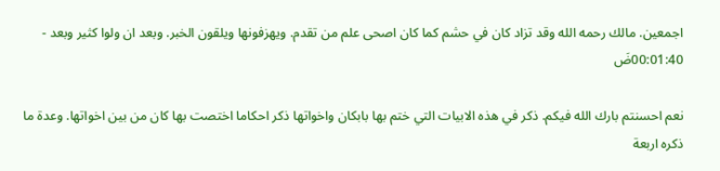اجمعين. مالك رحمه الله وقد تزاد كان في حشم كما كان اصحى علم من تقدم. ويهزفونها ويلقون الخبر. وبعد ان ولوا كثير وبعد - 00:01:40ضَ

نعم احسنتم بارك الله فيكم. ذكر في هذه الابيات التي ختم بها بابكان واخواتها ذكر احكاما اختصت بها كان من بين اخواتها. وعدة ما ذكره اربعة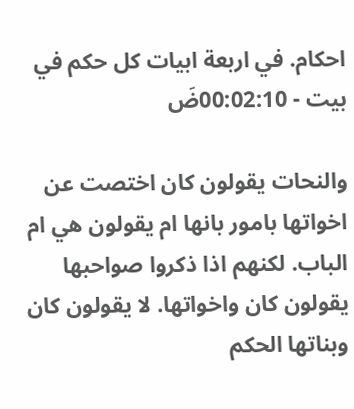احكام. في اربعة ابيات كل حكم في بيت - 00:02:10ضَ

والنحات يقولون كان اختصت عن اخواتها بامور بانها ام يقولون هي ام الباب. لكنهم اذا ذكروا صواحبها يقولون كان واخواتها. لا يقولون كان وبناتها الحكم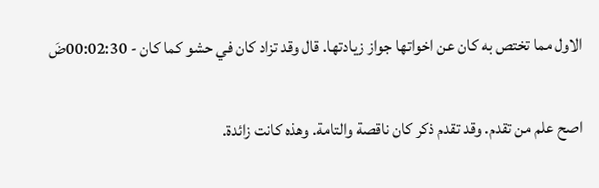الاول مما تختص به كان عن اخواتها جواز زيادتها. قال وقد تزاد كان في حشو كما كان - 00:02:30ضَ

اصح علم من تقدم. وقد تقدم ذكر كان ناقصة والتامة. وهذه كانت زائدة.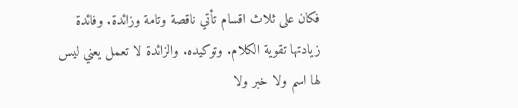فكان على ثلاث اقسام تأتي ناقصة وتامة وزائدة. وفائدة زيادتها تقوية الكلام. وتوكيده. والزائدة لا تعمل يعني ليس لها اسم ولا خبر ولا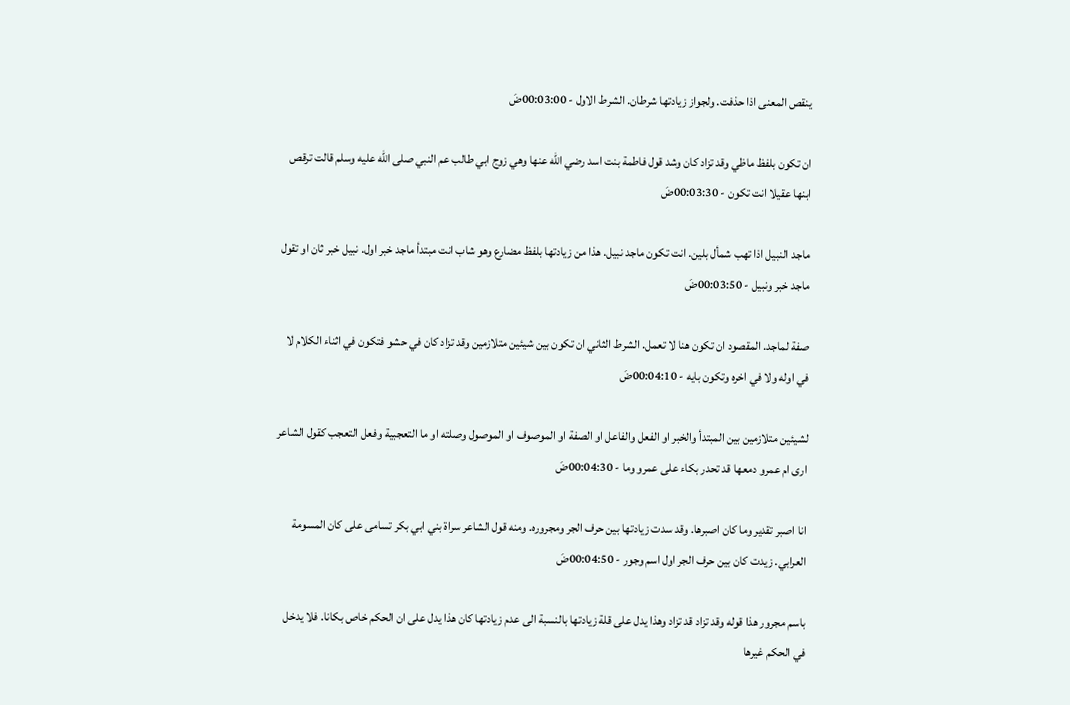ينقص المعنى اذا حذفت. ولجواز زيادتها شرطان. الشرط الاول - 00:03:00ضَ

ان تكون بلفظ ماظي وقد تزاد كان وشد قول فاطمة بنت اسد رضي الله عنها وهي زوج ابي طالب عم النبي صلى الله عليه وسلم قالت ترقص ابنها عقيلا انت تكون - 00:03:30ضَ

ماجد النبيل اذا تهب شمأل بلين. انت تكون ماجد نبيل. هذا من زيادتها بلفظ مضارع وهو شاب انت مبتدأ ماجد خبر اول. نبيل خبر ثان او تقول ماجد خبر ونبيل - 00:03:50ضَ

صفة لماجد. المقصود ان تكون هنا لا تعمل. الشرط الثاني ان تكون بين شيئين متلازمين وقد تزاد كان في حشو فتكون في اثناء الكلام لا في اوله ولا في اخره وتكون بايه - 00:04:10ضَ

لشيئين متلازمين بين المبتدأ والخبر او الفعل والفاعل او الصفة او الموصوف او الموصول وصلته او ما التعجبية وفعل التعجب كقول الشاعر ارى ام عمرو دمعها قد تحدر بكاء على عمرو وما - 00:04:30ضَ

انا اصبر تقدير وما كان اصبرها. وقد سدت زيادتها بين حرف الجر ومجروره. ومنه قول الشاعر سراة بني ابي بكر تسامى على كان المسومة العرابي. زيدت كان بين حرف الجر اول اسم وجور - 00:04:50ضَ

باسم مجرور هذا قوله وقد تزاد قد تزاد وهذا يدل على قلة زيادتها بالنسبة الى عدم زيادتها كان هذا يدل على ان الحكم خاص بكانا. فلا يدخل في الحكم غيرها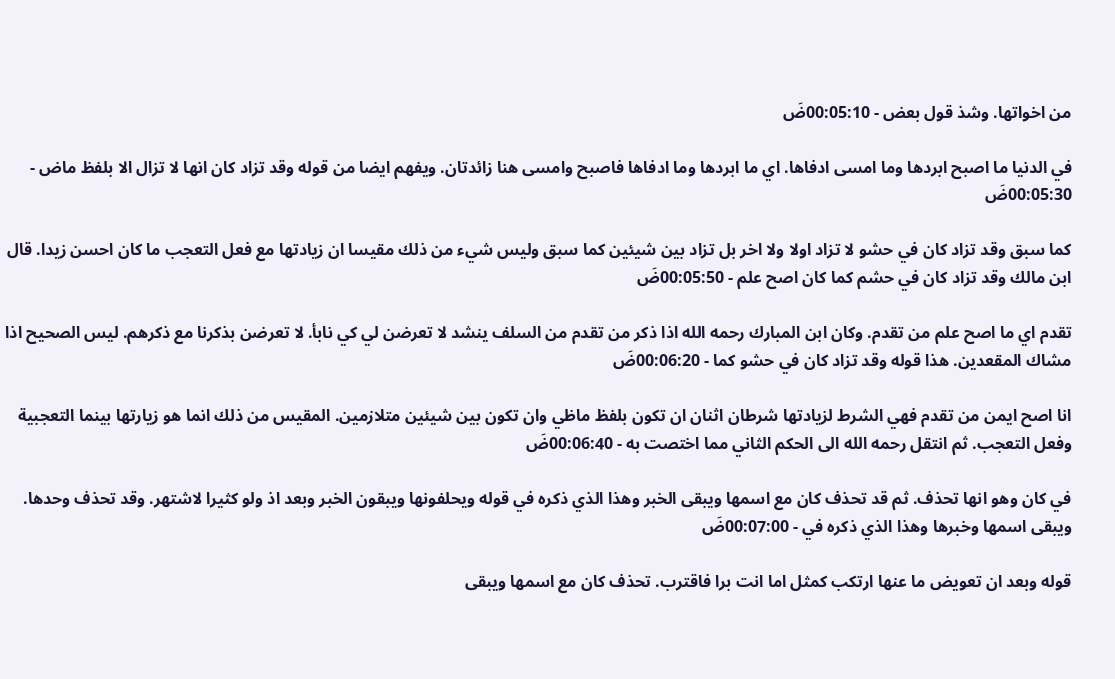من اخواتها. وشذ قول بعض - 00:05:10ضَ

في الدنيا ما اصبح ابردها وما امسى ادفاها. اي ما ابردها وما ادفاها فاصبح وامسى هنا زائدتان. ويفهم ايضا من قوله وقد تزاد كان انها لا تزال الا بلفظ ماض - 00:05:30ضَ

كما سبق وقد تزاد كان في حشو لا تزاد اولا ولا اخر بل تزاد بين شيئين كما سبق وليس شيء من ذلك مقيسا ان زيادتها مع فعل التعجب ما كان احسن زيدا. قال ابن مالك وقد تزاد كان في حشم كما كان اصح علم - 00:05:50ضَ

تقدم اي ما اصح علم من تقدم. وكان ابن المبارك رحمه الله اذا ذكر من تقدم من السلف ينشد لا تعرضن لي كي نابأ. لا تعرضن بذكرنا مع ذكرهم. ليس الصحيح اذا مشاك المقعدين. هذا قوله وقد تزاد كان في حشو كما - 00:06:20ضَ

انا اصح ايمن من تقدم فهي الشرط لزيادتها شرطان اثنان ان تكون بلفظ ماظي وان تكون بين شيئين متلازمين. المقيس من ذلك انما هو زيارتها بينما التعجبية وفعل التعجب. ثم انتقل رحمه الله الى الحكم الثاني مما اختصت به - 00:06:40ضَ

في كان وهو انها تحذف. ثم قد تحذف كان مع اسمها ويبقى الخبر وهذا الذي ذكره في قوله ويحلفونها ويبقون الخبر وبعد اذ ولو كثيرا لاشتهر. وقد تحذف وحدها. ويبقى اسمها وخبرها وهذا الذي ذكره في - 00:07:00ضَ

قوله وبعد ان تعويض ما عنها ارتكب كمثل اما انت برا فاقترب. تحذف كان مع اسمها ويبقى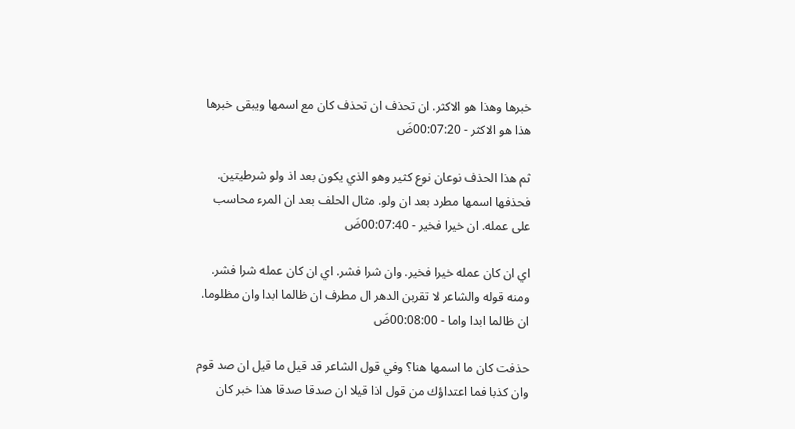خبرها وهذا هو الاكثر. ان تحذف ان تحذف كان مع اسمها ويبقى خبرها هذا هو الاكثر - 00:07:20ضَ

ثم هذا الحذف نوعان نوع كثير وهو الذي يكون بعد اذ ولو شرطيتين. فحذفها اسمها مطرد بعد ان ولو. مثال الحلف بعد ان المرء محاسب على عمله. ان خيرا فخير - 00:07:40ضَ

اي ان كان عمله خيرا فخير. وان شرا فشر. اي ان كان عمله شرا فشر. ومنه قوله والشاعر لا تقربن الدهر ال مطرف ان ظالما ابدا وان مظلوما. ان ظالما ابدا واما - 00:08:00ضَ

حذفت كان ما اسمها هنا؟ وفي قول الشاعر قد قيل ما قيل ان صد قوم وان كذبا فما اعتداؤك من قول اذا قيلا ان صدقا صدقا هذا خبر كان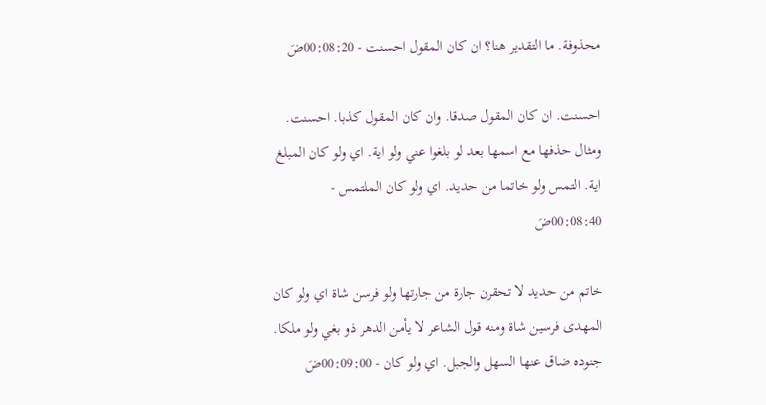محذوفة. ما التقدير هنا؟ ان كان المقول احسنت - 00:08:20ضَ

احسنت. ان كان المقول صدقا. وان كان المقول كذبا. احسنت. ومثال حذفها مع اسمها بعد لو بلغوا عني ولو اية. اي ولو كان المبلغ اية. التمس ولو خاتما من حديد. اي ولو كان الملتمس - 00:08:40ضَ

خاتم من حديد لا تحقرن جارة من جارتها ولو فرسن شاة اي ولو كان المهدى فرسين شاة ومنه قول الشاعر لا يأمن الدهر ذو بغي ولو ملكا. جنوده ضاق عنها السهل والجبل. اي ولو كان - 00:09:00ضَ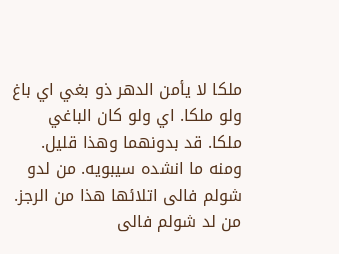ملكا لا يأمن الدهر ذو بغي اي باغ ولو ملكا. اي ولو كان الباغي ملكا. قد بدونهما وهذا قليل. ومنه ما انشده سيبويه. من لدو شولم فالى اتلائها هذا من الرجز. من لد شولم فالى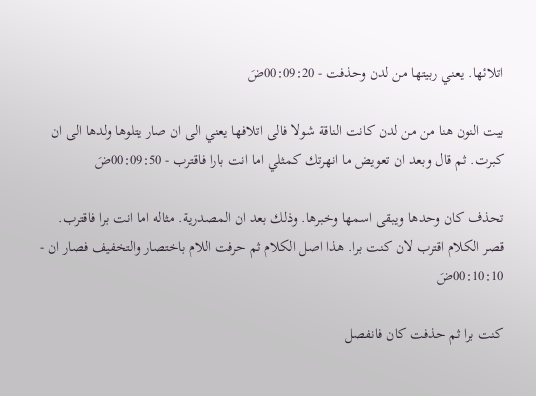اتلائها. يعني ربيتها من لدن وحذفت - 00:09:20ضَ

بيت النون هنا من من لدن كانت الناقة شولا فالى اتلافها يعني الى ان صار يتلوها ولدها الى ان كبرت. ثم قال وبعد ان تعويض ما انهرتك كمثلي اما انت بارا فاقترب - 00:09:50ضَ

تحذف كان وحدها ويبقى اسمها وخبرها. وذلك بعد ان المصدرية. مثاله اما انت برا فاقترب. قصر الكلام اقترب لان كنت برا. هذا اصل الكلام ثم حرفت اللام باختصار والتخفيف فصار ان - 00:10:10ضَ

كنت برا ثم حذفت كان فانفصل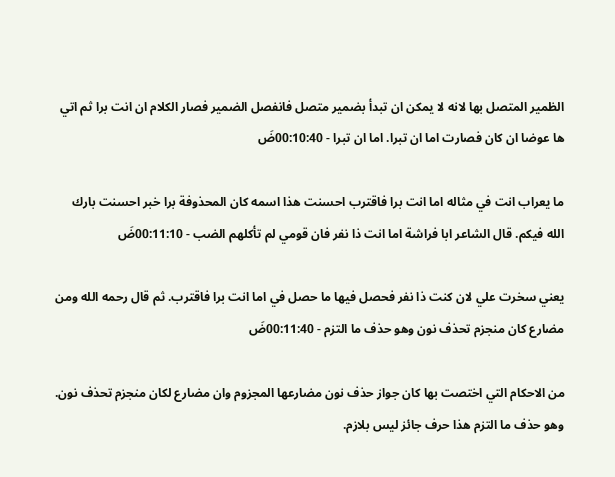الظمير المتصل بها لانه لا يمكن ان تبدأ بضمير متصل فانفصل الضمير فصار الكلام ان انت برا ثم اتي ها عوضا ان كان فصارت اما ان تبرا. اما ان تبرا - 00:10:40ضَ

ما يعراب انت في مثاله اما انت برا فاقترب احسنت هذا اسمه كان المحذوفة برا خبر احسنت بارك الله فيكم. قال الشاعر ابا فراشة اما انت ذا نفر فان قومي لم تأكلهم الضب - 00:11:10ضَ

يعني سخرت علي لان كنت ذا نفر فحصل فيها ما حصل في اما انت برا فاقترب. ثم قال رحمه الله ومن مضارع كان منجزم تحذف نون وهو حذف ما التزم - 00:11:40ضَ

من الاحكام التي اختصت بها كان جواز حذف نون مضارعها المجزوم وان مضارع لكان منجزم تحذف نون. وهو حذف ما التزم هذا حرف جائز ليس بلازم.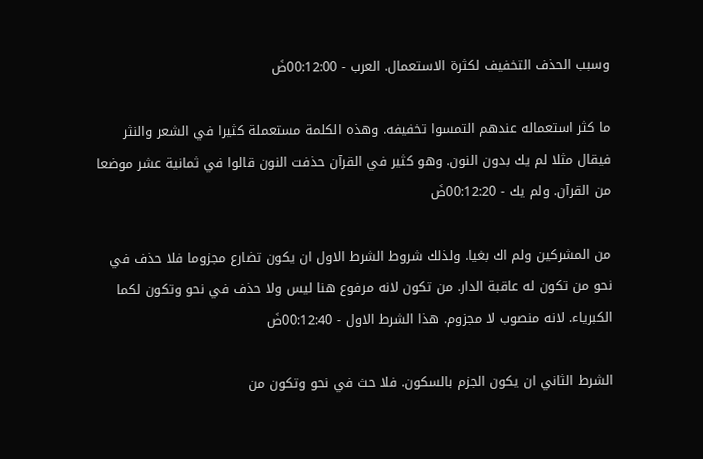وسبب الحذف التخفيف لكثرة الاستعمال. العرب - 00:12:00ضَ

ما كثر استعماله عندهم التمسوا تخفيفه. وهذه الكلمة مستعملة كثيرا في الشعر والنثر فيقال مثلا لم يك بدون النون. وهو كثير في القرآن حذفت النون قالوا في ثمانية عشر موضعا من القرآن. ولم يك - 00:12:20ضَ

من المشركين ولم اك بغيا. ولذلك شروط الشرط الاول ان يكون تضارع مجزوما فلا حذف في نحو من تكون له عاقبة الدار. من تكون لانه مرفوع هنا ليس ولا حذف في نحو وتكون لكما الكبرياء. لانه منصوب لا مجزوم. هذا الشرط الاول - 00:12:40ضَ

الشرط الثاني ان يكون الجزم بالسكون. فلا حث في نحو وتكون من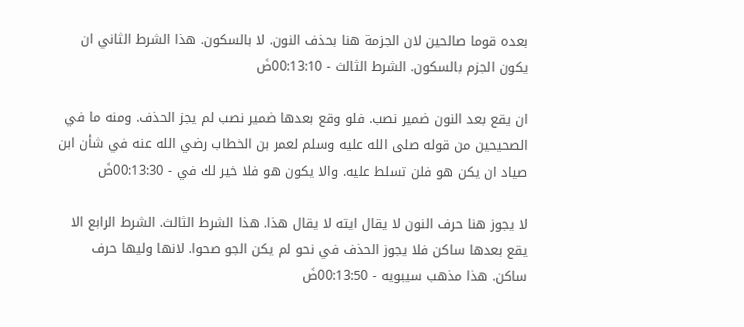بعده قوما صالحين لان الجزمة هنا بحذف النون. لا بالسكون. هذا الشرط الثاني ان يكون الجزم بالسكون. الشرط الثالث - 00:13:10ضَ

ان يقع بعد النون ضمير نصب. فلو وقع بعدها ضمير نصب لم يجز الحذف. ومنه ما في الصحيحين من قوله صلى الله عليه وسلم لعمر بن الخطاب رضي الله عنه في شأن ابن صياد ان يكن هو فلن تسلط عليه. والا يكون هو فلا خير لك في - 00:13:30ضَ

لا يجوز هنا حرف النون لا يقال ايته لا يقال هذا. هذا الشرط الثالث. الشرط الرابع الا يقع بعدها ساكن فلا يجوز الحذف في نحو لم يكن الجو صحوا. لانها وليها حرف ساكن. هذا مذهب سيبويه - 00:13:50ضَ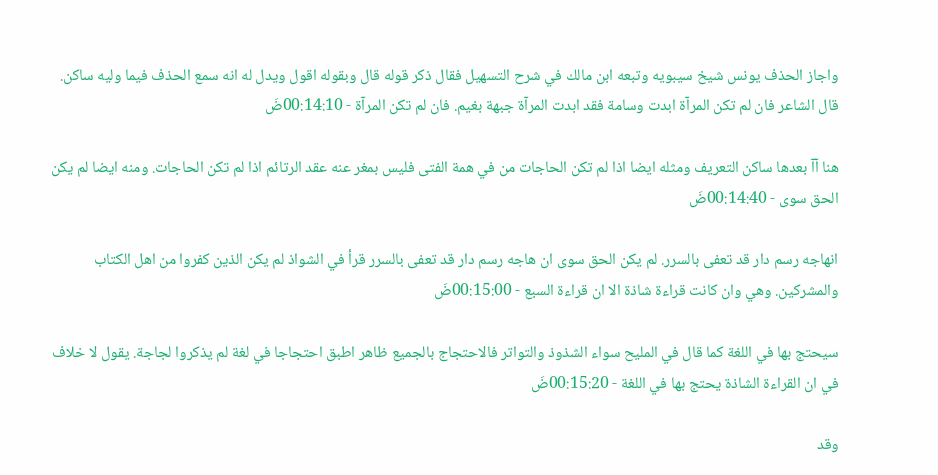واجاز الحذف يونس شيخ سيبويه وتبعه ابن مالك في شرح التسهيل فقال ذكر قوله قال وبقوله اقول ويدل له انه سمع الحذف فيما وليه ساكن. قال الشاعر فان لم تكن المرآة ابدت وسامة فقد ابدت المرآة جبهة بغيم. فان لم تكن المرآة - 00:14:10ضَ

هنا آآ بعدها ساكن التعريف ومثله ايضا اذا لم تكن الحاجات من في همة الفتى فليس بمغر عنه عقد الرتائم اذا لم تكن الحاجات. ومنه ايضا لم يكن الحق سوى - 00:14:40ضَ

انهاجه رسم دار قد تعفى بالسرر. لم يكن الحق سوى ان هاجه رسم دار قد تعفى بالسرر قرأ في الشواذ لم يكن الذين كفروا من اهل الكتاب والمشركين. وهي وان كانت قراءة شاذة الا ان قراءة السبع - 00:15:00ضَ

سيحتج بها في اللغة كما قال في المليح سواء الشذوذ والتواتر فالاحتجاج بالجميع ظاهر اطبق احتجاجا في لغة لم يذكروا لجاجة. يقول لا خلاف في ان القراءة الشاذة يحتج بها في اللغة - 00:15:20ضَ

وقد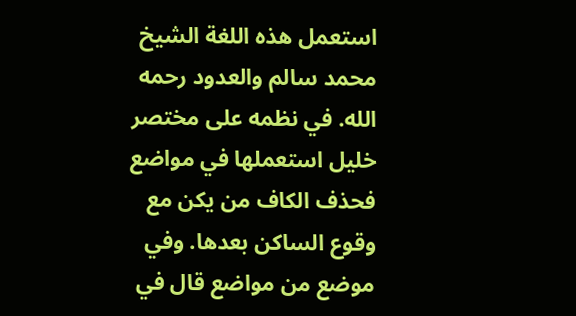استعمل هذه اللغة الشيخ محمد سالم والعدود رحمه الله. في نظمه على مختصر خليل استعملها في مواضع فحذف الكاف من يكن مع وقوع الساكن بعدها. وفي موضع من مواضع قال في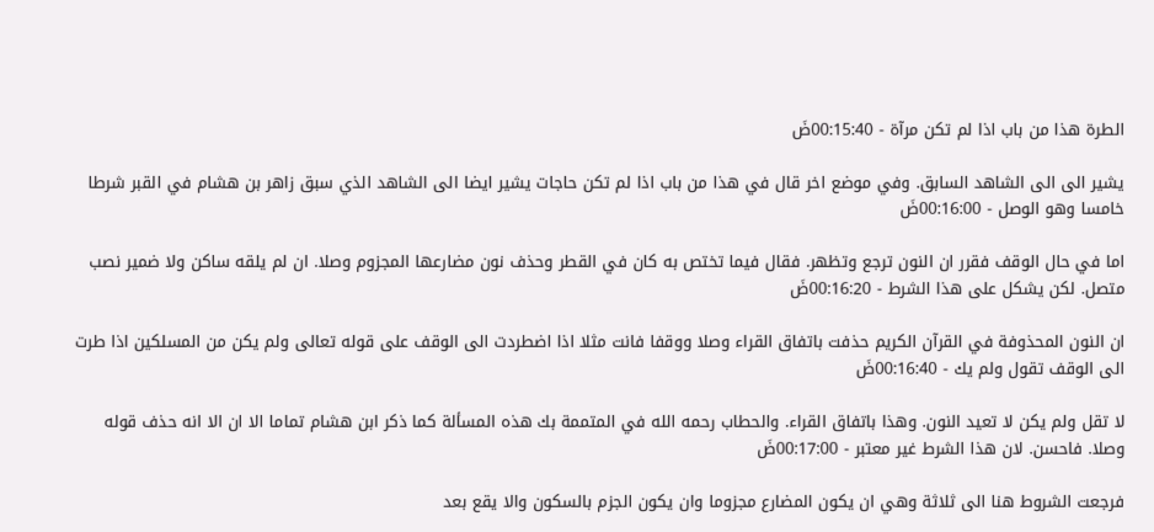الطرة هذا من باب اذا لم تكن مرآة - 00:15:40ضَ

يشير الى الى الشاهد السابق. وفي موضع اخر قال في هذا من باب اذا لم تكن حاجات يشير ايضا الى الشاهد الذي سبق زاهر بن هشام في القبر شرطا خامسا وهو الوصل - 00:16:00ضَ

اما في حال الوقف فقرر ان النون ترجع وتظهر. فقال فيما تختص به كان في القطر وحذف نون مضارعها المجزوم وصلا. ان لم يلقه ساكن ولا ضمير نصب متصل. لكن يشكل على هذا الشرط - 00:16:20ضَ

ان النون المحذوفة في القرآن الكريم حذفت باتفاق القراء وصلا ووقفا فانت مثلا اذا اضطردت الى الوقف على قوله تعالى ولم يكن من المسلكين اذا طرت الى الوقف تقول ولم يك - 00:16:40ضَ

لا تقل ولم يكن لا تعيد النون. وهذا باتفاق القراء. والحطاب رحمه الله في المتممة بك هذه المسألة كما ذكر ابن هشام تماما الا ان الا انه حذف قوله وصلا. فاحسن. لان هذا الشرط غير معتبر - 00:17:00ضَ

فرجعت الشروط هنا الى ثلاثة وهي ان يكون المضارع مجزوما وان يكون الجزم بالسكون والا يقع بعد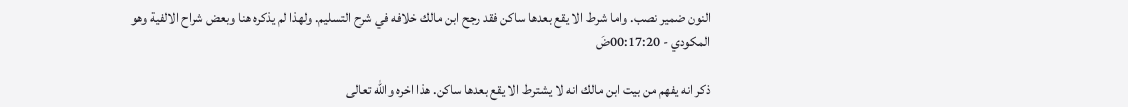النون ضمير نصب. واما شرط الا يقع بعدها ساكن فقد رجح ابن مالك خلافه في شرح التسليم. ولهذا لم يذكره هنا وبعض شراح الالفية وهو المكودي - 00:17:20ضَ

ذكر انه يفهم من بيت ابن مالك انه لا يشترط الا يقع بعدها ساكن. هذا اخره والله تعالى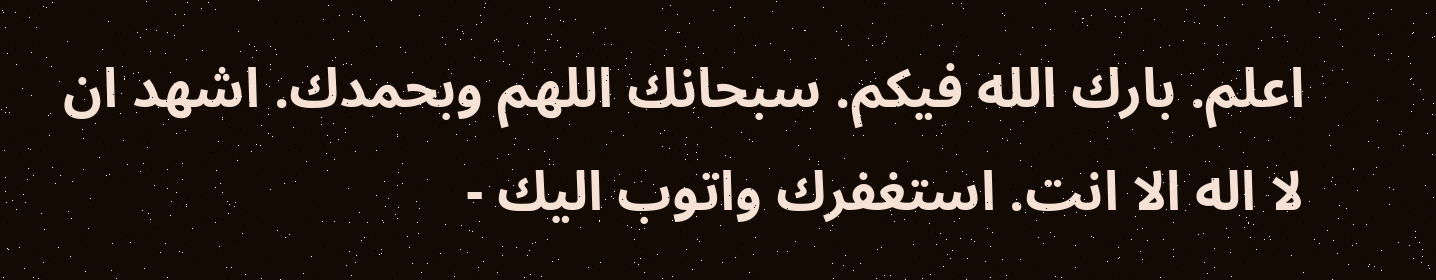اعلم. بارك الله فيكم. سبحانك اللهم وبحمدك. اشهد ان لا اله الا انت. استغفرك واتوب اليك -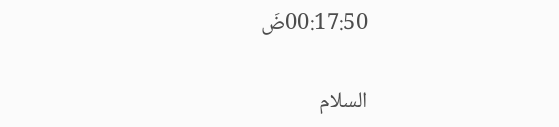00:17:50ضَ

السلام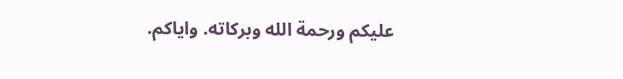عليكم ورحمة الله وبركاته. واياكم.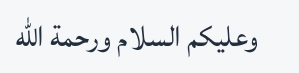وعليكم السلام ورحمة الله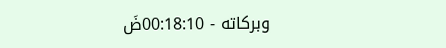وبركاته - 00:18:10ضَ